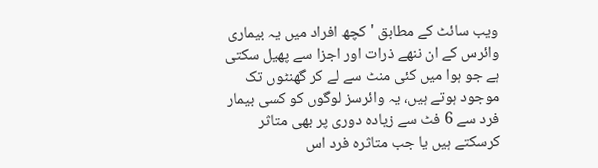ویب سائٹ کے مطابق 'کچھ افراد میں یہ بیماری وائرس کے ان ننھے ذرات اور اجزا سے پھیل سکتی ہے جو ہوا میں کئی منٹ سے لے کر گھنٹوں تک موجود ہوتے ہیں، یہ وائرسز لوگوں کو کسی بیمار فرد سے 6 فٹ سے زیادہ دوری پر بھی متاثر کرسکتے ہیں یا جب متاثرہ فرد اس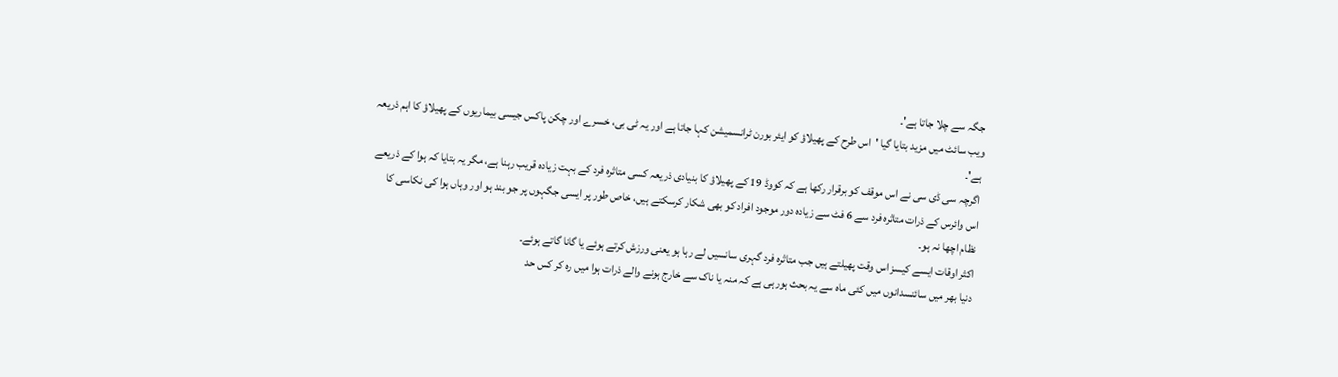جگہ سے چلا جاتا ہے'۔
ویب سائٹ میں مزید بتایا گیا 'اس طرح کے پھیلاؤ کو ایئر بورن ٹرانسمیشن کہا جاتا ہے اور یہ ٹی بی، خسرے اور چکن پاکس جیسی بیماریوں کے پھیلاؤ کا اہم ذریعہ ہے'۔
اگرچہ سی ڈی سی نے اس موقف کو برقرار رکھا ہے کہ کووڈ 19 کے پھیلاؤ کا بنیادی ذریعہ کسی متاثرہ فرد کے بہت زیادہ قریب رہنا ہے، مگر یہ بتایا کہ ہوا کے ذریعے اس وائرس کے ذرات متاثرہ فرد سے 6 فٹ سے زیادہ دور موجود افراد کو بھی شکار کرسکتے ہیں، خاص طور پر ایسی جگہوں پر جو بند ہو اور وہاں ہوا کی نکاسی کا نظام اچھا نہ ہو۔
اکثر اوقات ایسے کیسز اس وقت پھیلتے ہیں جب متاثرہ فرد گہری سانسیں لے رہا ہو یعنی ورزش کرتے ہوئے یا گانا گاتے ہوئے۔
دنیا بھر میں سائنسدانوں میں کئی ماہ سے یہ بحث ہورہی ہے کہ منہ یا ناک سے خارج ہونے والے ذرات ہوا میں رہ کر کس حد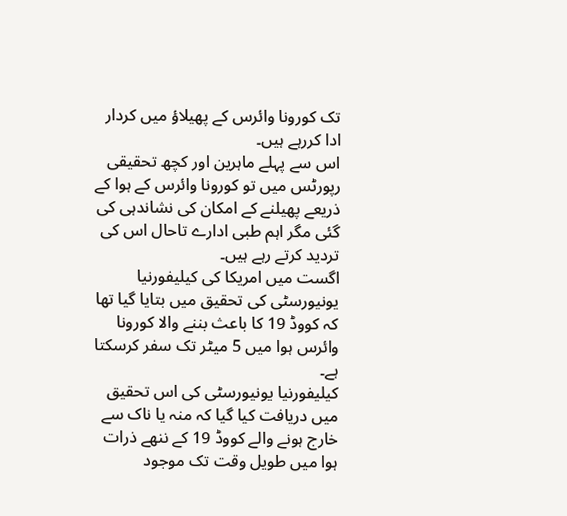تک کورونا وائرس کے پھیلاؤ میں کردار ادا کررہے ہیں۔
اس سے پہلے ماہرین اور کچھ تحقیقی رپورٹس میں تو کورونا وائرس کے ہوا کے ذریعے پھیلنے کے امکان کی نشاندہی کی گئی مگر اہم طبی ادارے تاحال اس کی تردید کرتے رہے ہیں۔
اگست میں امریکا کی کیلیفورنیا یونیورسٹی کی تحقیق میں بتایا گیا تھا کہ کووڈ 19 کا باعث بننے والا کورونا وائرس ہوا میں 5 میٹر تک سفر کرسکتا ہے۔
کیلیفورنیا یونیورسٹی کی اس تحقیق میں دریافت کیا گیا کہ منہ یا ناک سے خارج ہونے والے کووڈ 19 کے ننھے ذرات ہوا میں طویل وقت تک موجود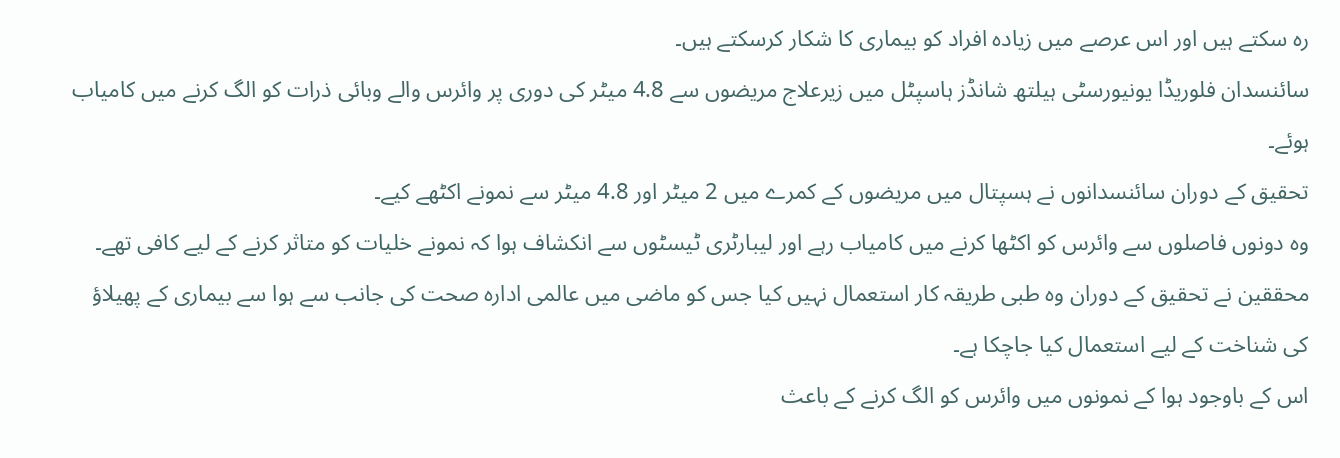رہ سکتے ہیں اور اس عرصے میں زیادہ افراد کو بیماری کا شکار کرسکتے ہیں۔
سائنسدان فلوریڈا یونیورسٹی ہیلتھ شانڈز ہاسپٹل میں زیرعلاج مریضوں سے 4.8 میٹر کی دوری پر وائرس والے وبائی ذرات کو الگ کرنے میں کامیاب ہوئے۔
تحقیق کے دوران سائنسدانوں نے ہسپتال میں مریضوں کے کمرے میں 2 میٹر اور 4.8 میٹر سے نمونے اکٹھے کیے۔
وہ دونوں فاصلوں سے وائرس کو اکٹھا کرنے میں کامیاب رہے اور لیبارٹری ٹیسٹوں سے انکشاف ہوا کہ نمونے خلیات کو متاثر کرنے کے لیے کافی تھے۔
محققین نے تحقیق کے دوران وہ طبی طریقہ کار استعمال نہیں کیا جس کو ماضی میں عالمی ادارہ صحت کی جانب سے ہوا سے بیماری کے پھیلاؤ کی شناخت کے لیے استعمال کیا جاچکا ہے۔
اس کے باوجود ہوا کے نمونوں میں وائرس کو الگ کرنے کے باعث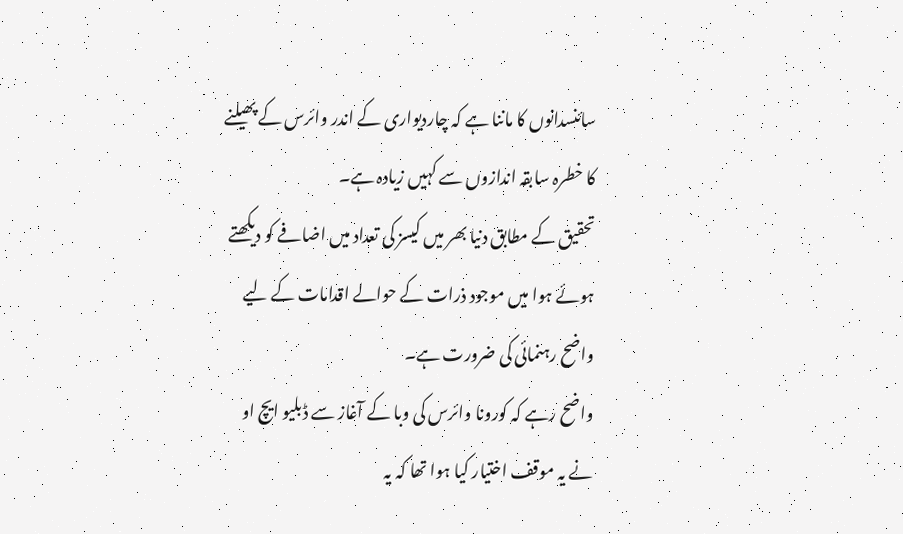سائنسدانوں کا ماننا ہے کہ چاردیواری کے اندر وائرس کے پھیلنے کا خطرہ سابقہ اندازوں سے کہیں زیادہ ہے۔
تحقیق کے مطابق دنیا بھر میں کیسز کی تعداد میں اضافے کو دیکھتے ہوئے ہوا میں موجود ذرات کے حوالے اقدامات کے لیے واضح رہنمائی کی ضرورت ہے۔
واضح رہے کہ کورونا وائرس کی وبا کے آغاز سے ڈبلیو ایچ او نے یہ موقف اختیار کیا ہوا تھا کہ یہ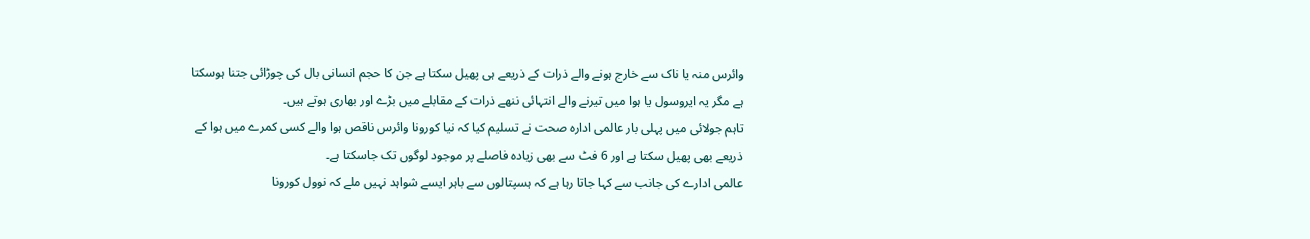وائرس منہ یا ناک سے خارج ہونے والے ذرات کے ذریعے ہی پھیل سکتا ہے جن کا حجم انسانی بال کی چوڑائی جتنا ہوسکتا ہے مگر یہ ایروسول یا ہوا میں تیرنے والے انتہائی ننھے ذرات کے مقابلے میں بڑے اور بھاری ہوتے ہیں۔
تاہم جولائی میں پہلی بار عالمی ادارہ صحت نے تسلیم کیا کہ نیا کورونا وائرس ناقص ہوا والے کسی کمرے میں ہوا کے ذریعے بھی پھیل سکتا ہے اور 6 فٹ سے بھی زیادہ فاصلے پر موجود لوگوں تک جاسکتا ہے۔
عالمی ادارے کی جانب سے کہا جاتا رہا ہے کہ ہسپتالوں سے باہر ایسے شواہد نہیں ملے کہ نوول کورونا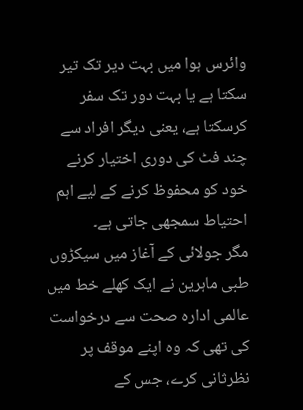وائرس ہوا میں بہت دیر تک تیر سکتا ہے یا بہت دور تک سفر کرسکتا ہے، یعنی دیگر افراد سے چند فٹ کی دوری اختیار کرنے خود کو محفوظ کرنے کے لیے اہم احتیاط سمجھی جاتی ہے۔
مگر جولائی کے آغاز میں سیکڑوں طبی ماہرین نے ایک کھلے خط میں عالمی ادارہ صحت سے درخواست کی تھی کہ وہ اپنے موقف پر نظرثانی کرے، جس کے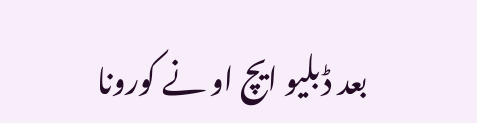بعد ڈبلیو ایچ او نے کورونا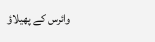وائرس کے پھیلاؤ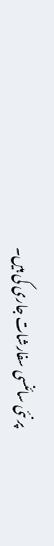پر نئی سائنسی سفارشات جاری کی ہیں۔